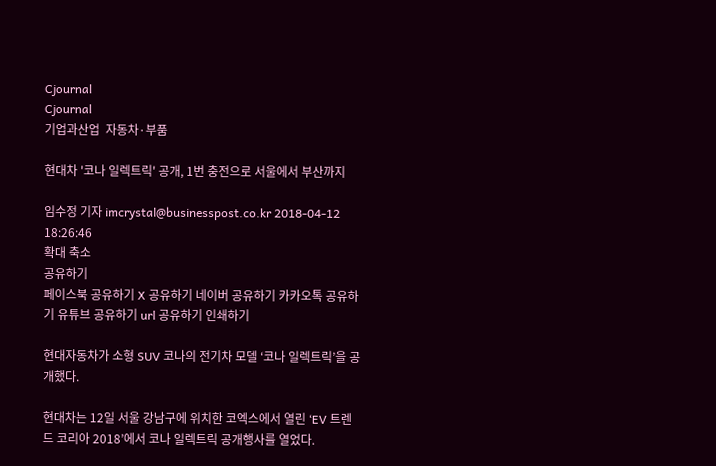Cjournal
Cjournal
기업과산업  자동차·부품

현대차 '코나 일렉트릭' 공개, 1번 충전으로 서울에서 부산까지

임수정 기자 imcrystal@businesspost.co.kr 2018-04-12 18:26:46
확대 축소
공유하기
페이스북 공유하기 X 공유하기 네이버 공유하기 카카오톡 공유하기 유튜브 공유하기 url 공유하기 인쇄하기

현대자동차가 소형 SUV 코나의 전기차 모델 ‘코나 일렉트릭’을 공개했다.

현대차는 12일 서울 강남구에 위치한 코엑스에서 열린 ‘EV 트렌드 코리아 2018’에서 코나 일렉트릭 공개행사를 열었다.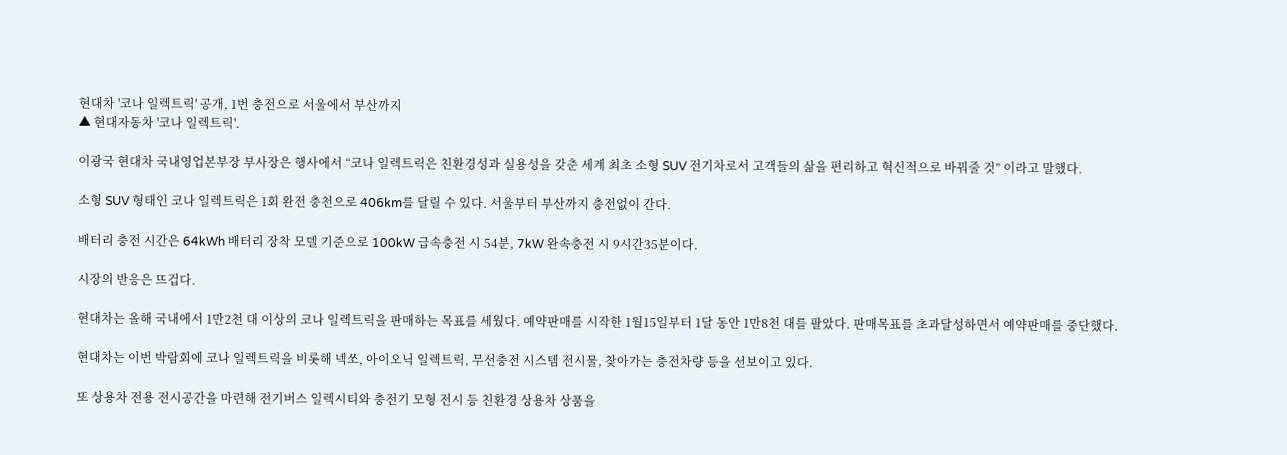현대차 '코나 일렉트릭' 공개, 1번 충전으로 서울에서 부산까지
▲ 현대자동차 '코나 일렉트릭'.

이광국 현대차 국내영업본부장 부사장은 행사에서 “코나 일렉트릭은 친환경성과 실용성을 갖춘 세계 최초 소형 SUV 전기차로서 고객들의 삶을 편리하고 혁신적으로 바꿔줄 것” 이라고 말했다.

소형 SUV 형태인 코나 일렉트릭은 1회 완전 충천으로 406km를 달릴 수 있다. 서울부터 부산까지 충전없이 간다.

배터리 충전 시간은 64kWh 배터리 장착 모델 기준으로 100kW 급속충전 시 54분, 7kW 완속충전 시 9시간35분이다.

시장의 반응은 뜨겁다.

현대차는 올해 국내에서 1만2천 대 이상의 코나 일렉트릭을 판매하는 목표를 세웠다. 예약판매를 시작한 1월15일부터 1달 동안 1만8천 대를 팔았다. 판매목표를 초과달성하면서 예약판매를 중단했다.

현대차는 이번 박람회에 코나 일렉트릭을 비롯해 넥쏘, 아이오닉 일렉트릭, 무선충전 시스템 전시물, 찾아가는 충전차량 등을 선보이고 있다.

또 상용차 전용 전시공간을 마련해 전기버스 일렉시티와 충전기 모형 전시 등 친환경 상용차 상품을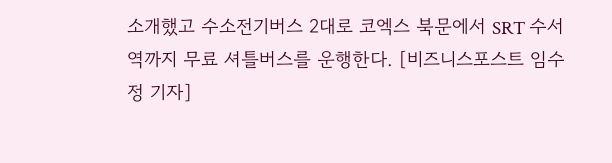소개했고 수소전기버스 2대로 코엑스 북문에서 SRT 수서역까지 무료 셔틀버스를 운행한다. [비즈니스포스트 임수정 기자]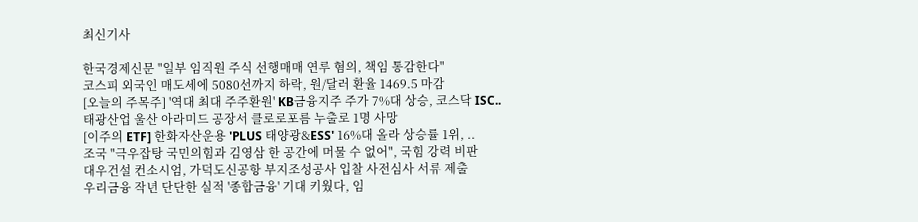최신기사

한국경제신문 "일부 임직원 주식 선행매매 연루 혐의, 책임 통감한다"
코스피 외국인 매도세에 5080선까지 하락, 원/달러 환율 1469.5 마감
[오늘의 주목주] '역대 최대 주주환원' KB금융지주 주가 7%대 상승, 코스닥 ISC..
태광산업 울산 아라미드 공장서 클로로포름 누출로 1명 사망
[이주의 ETF] 한화자산운용 'PLUS 태양광&ESS' 16%대 올라 상승률 1위, ..
조국 "극우잡탕 국민의힘과 김영삼 한 공간에 머물 수 없어", 국힘 강력 비판
대우건설 컨소시엄, 가덕도신공항 부지조성공사 입찰 사전심사 서류 제출
우리금융 작년 단단한 실적 '종합금융' 기대 키웠다, 임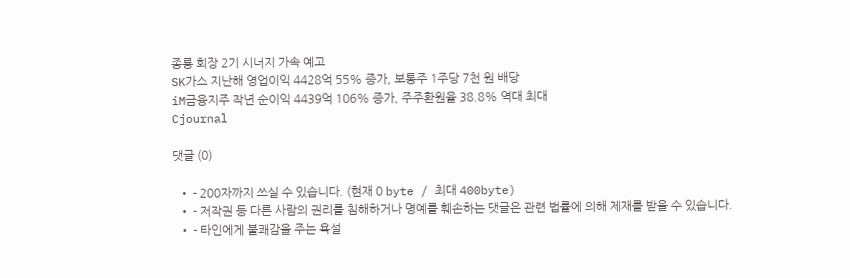종룡 회장 2기 시너지 가속 예고
SK가스 지난해 영업이익 4428억 55% 증가, 보통주 1주당 7천 원 배당
iM금융지주 작년 순이익 4439억 106% 증가, 주주환원율 38.8% 역대 최대
Cjournal

댓글 (0)

  • - 200자까지 쓰실 수 있습니다. (현재 0 byte / 최대 400byte)
  • - 저작권 등 다른 사람의 권리를 침해하거나 명예를 훼손하는 댓글은 관련 법률에 의해 제재를 받을 수 있습니다.
  • - 타인에게 불쾌감을 주는 욕설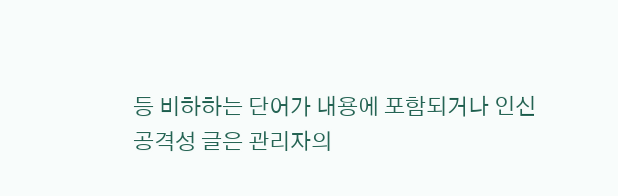등 비하하는 단어가 내용에 포함되거나 인신공격성 글은 관리자의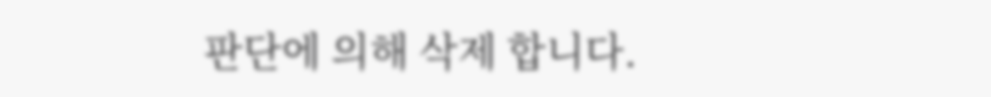판단에 의해 삭제 합니다.